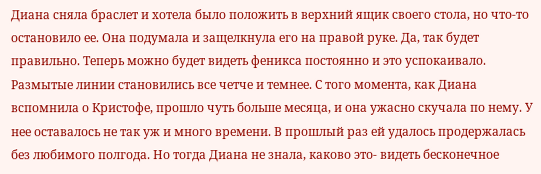Диана сняла браслет и хотела было положить в верхний ящик своего стола, но что-то остановило ее. Она подумала и защелкнула его на правой руке. Да, так будет правильно. Теперь можно будет видеть феникса постоянно и это успокаивало. Размытые линии становились все четче и темнее. С того момента, как Диана вспомнила о Кристофе, прошло чуть больше месяца, и она ужасно скучала по нему. У нее оставалось не так уж и много времени. В прошлый раз ей удалось продержалась без любимого полгода. Но тогда Диана не знала, каково это- видеть бесконечное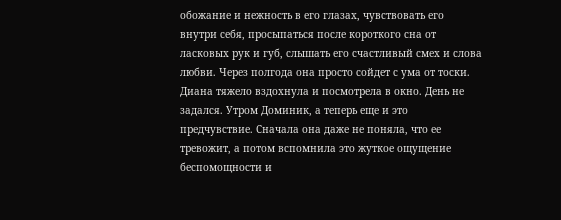обожание и нежность в его глазах, чувствовать его внутри себя, просыпаться после короткого сна от ласковых рук и губ, слышать его счастливый смех и слова любви. Через полгода она просто сойдет с ума от тоски.
Диана тяжело вздохнула и посмотрела в окно. День не задался. Утром Доминик, а теперь еще и это предчувствие. Сначала она даже не поняла, что ее тревожит, а потом вспомнила это жуткое ощущение беспомощности и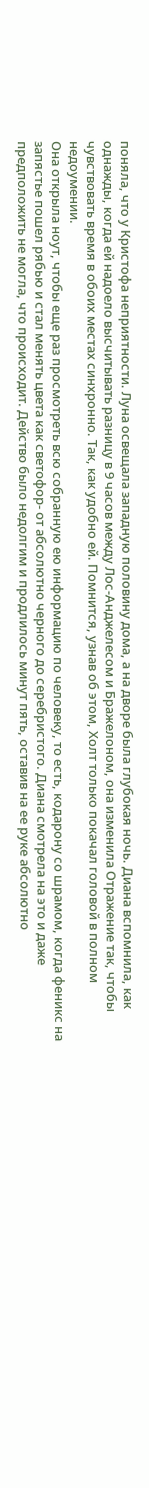поняла, что у Кристофа неприятности. Луна освещала западную половину дома, а на дворе была глубокая ночь. Диана вспомнила, как однажды, когда ей надоело высчитывать разницу в 9 часов между Лос-Анджелесом и Бражелоном, она изменила Отражение так, чтобы чувствовать время в обоих местах синхронно. Так, как удобно ей. Помнится, узнав об этом, Холт только покачал головой в полном недоумении.
Она открыла ноут, чтобы еще раз просмотреть всю собранную ею информацию по человеку, то есть, кодарону со шрамом, когда феникс на запястье пошел рябью и стал менять цвета как светофор- от абсолютно черного до серебристого. Диана смотрела на это и даже предположить не могла, что происходит. Действо было недолгим и продлилось минут пять, оставив на ее руке абсолютно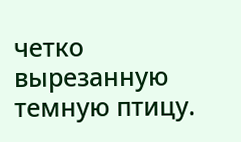четко вырезанную темную птицу.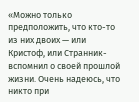«Можно только предположить, что кто-то из них двоих — или Кристоф, или Странник-вспомнил о своей прошлой жизни. Очень надеюсь, что никто при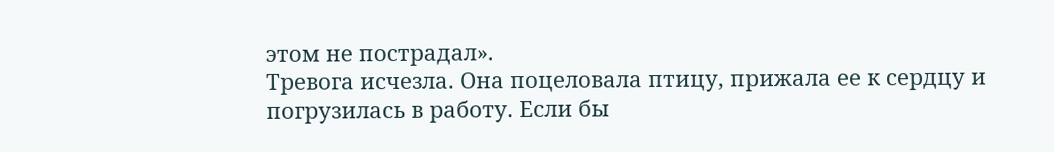этом не пострадал».
Тревога исчезла. Она поцеловала птицу, прижала ее к сердцу и погрузилась в работу. Если бы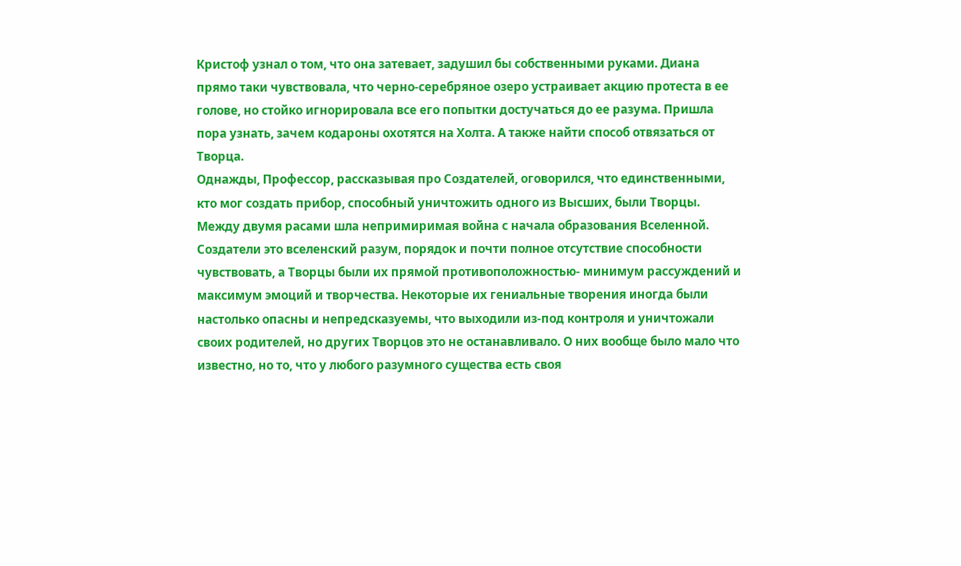Кристоф узнал о том, что она затевает, задушил бы собственными руками. Диана прямо таки чувствовала, что черно-серебряное озеро устраивает акцию протеста в ее голове, но стойко игнорировала все его попытки достучаться до ее разума. Пришла пора узнать, зачем кодароны охотятся на Холта. А также найти способ отвязаться от Творца.
Однажды, Профессор, рассказывая про Создателей, оговорился, что единственными, кто мог создать прибор, способный уничтожить одного из Высших, были Творцы. Между двумя расами шла непримиримая война с начала образования Вселенной. Создатели это вселенский разум, порядок и почти полное отсутствие способности чувствовать, а Творцы были их прямой противоположностью- минимум рассуждений и максимум эмоций и творчества. Некоторые их гениальные творения иногда были настолько опасны и непредсказуемы, что выходили из-под контроля и уничтожали своих родителей, но других Творцов это не останавливало. О них вообще было мало что известно, но то, что у любого разумного существа есть своя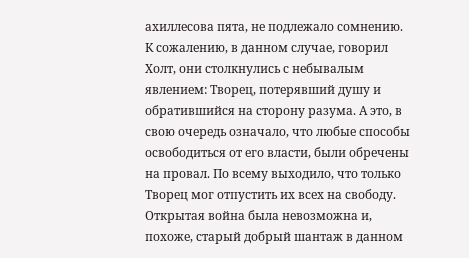ахиллесова пята, не подлежало сомнению.
К сожалению, в данном случае, говорил Холт, они столкнулись с небывалым явлением: Творец, потерявший душу и обратившийся на сторону разума. А это, в свою очередь означало, что любые способы освободиться от его власти, были обречены на провал. По всему выходило, что только Творец мог отпустить их всех на свободу. Открытая война была невозможна и, похоже, старый добрый шантаж в данном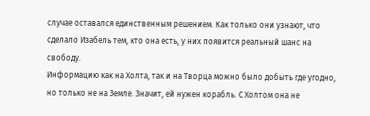случае оставался единственным решением. Как только они узнают, что сделало Изабель тем, кто она есть, у них появится реальный шанс на свободу.
Информацию как на Холта, так и на Творца можно было добыть где угодно, но только не на Земле. Значит, ей нужен корабль. С Холтом она не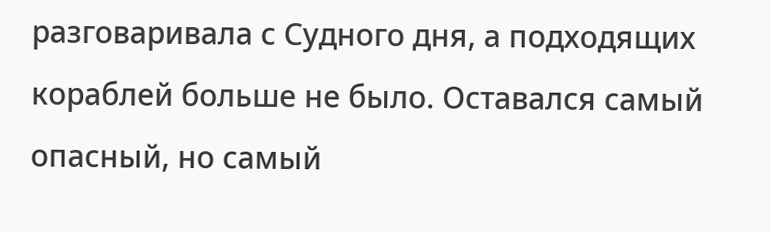разговаривала с Судного дня, а подходящих кораблей больше не было. Оставался самый опасный, но самый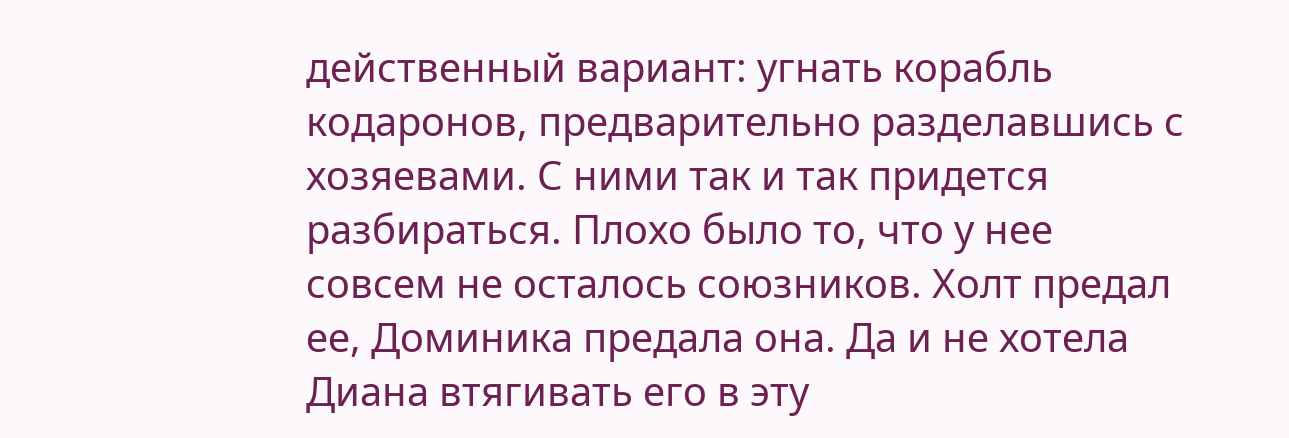действенный вариант: угнать корабль кодаронов, предварительно разделавшись с хозяевами. С ними так и так придется разбираться. Плохо было то, что у нее совсем не осталось союзников. Холт предал ее, Доминика предала она. Да и не хотела Диана втягивать его в эту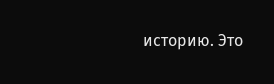историю. Это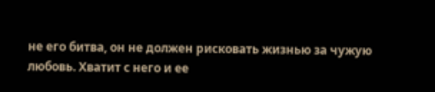не его битва, он не должен рисковать жизнью за чужую любовь. Хватит с него и ее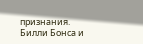признания. Билли Бонса и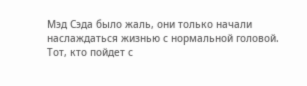Мэд Сэда было жаль, они только начали наслаждаться жизнью с нормальной головой. Тот, кто пойдет с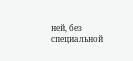ней, без специальной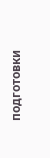подготовки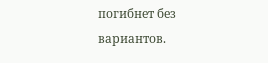погибнет без вариантов.